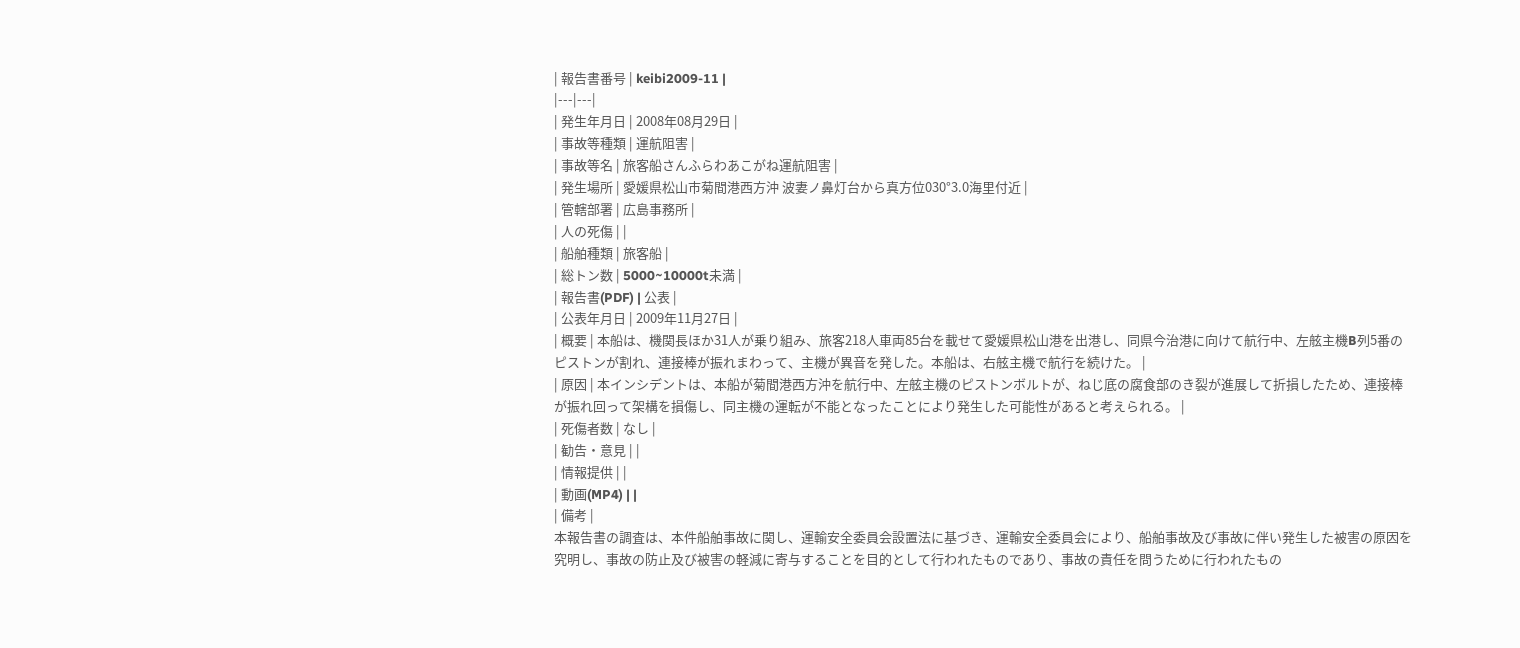| 報告書番号 | keibi2009-11 |
|---|---|
| 発生年月日 | 2008年08月29日 |
| 事故等種類 | 運航阻害 |
| 事故等名 | 旅客船さんふらわあこがね運航阻害 |
| 発生場所 | 愛媛県松山市菊間港西方沖 波妻ノ鼻灯台から真方位030°3.0海里付近 |
| 管轄部署 | 広島事務所 |
| 人の死傷 | |
| 船舶種類 | 旅客船 |
| 総トン数 | 5000~10000t未満 |
| 報告書(PDF) | 公表 |
| 公表年月日 | 2009年11月27日 |
| 概要 | 本船は、機関長ほか31人が乗り組み、旅客218人車両85台を載せて愛媛県松山港を出港し、同県今治港に向けて航行中、左舷主機B列5番のピストンが割れ、連接棒が振れまわって、主機が異音を発した。本船は、右舷主機で航行を続けた。 |
| 原因 | 本インシデントは、本船が菊間港西方沖を航行中、左舷主機のピストンボルトが、ねじ底の腐食部のき裂が進展して折損したため、連接棒が振れ回って架構を損傷し、同主機の運転が不能となったことにより発生した可能性があると考えられる。 |
| 死傷者数 | なし |
| 勧告・意見 | |
| 情報提供 | |
| 動画(MP4) | |
| 備考 |
本報告書の調査は、本件船舶事故に関し、運輸安全委員会設置法に基づき、運輸安全委員会により、船舶事故及び事故に伴い発生した被害の原因を究明し、事故の防止及び被害の軽減に寄与することを目的として行われたものであり、事故の責任を問うために行われたもの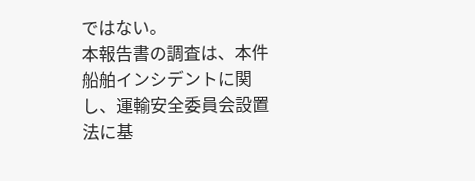ではない。
本報告書の調査は、本件船舶インシデントに関し、運輸安全委員会設置法に基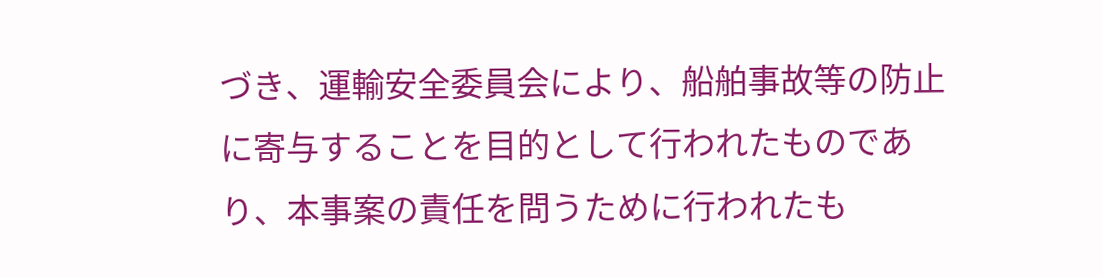づき、運輸安全委員会により、船舶事故等の防止に寄与することを目的として行われたものであり、本事案の責任を問うために行われたも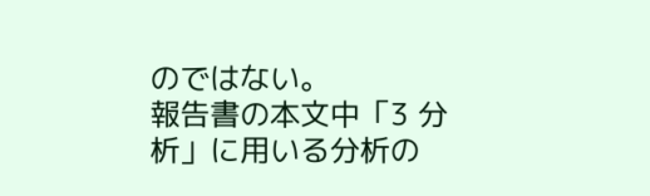のではない。
報告書の本文中「3 分析」に用いる分析の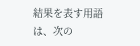結果を表す用語は、次の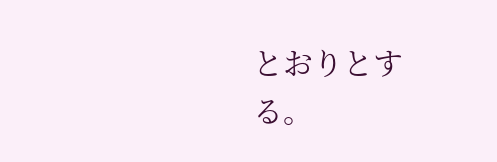とおりとする。